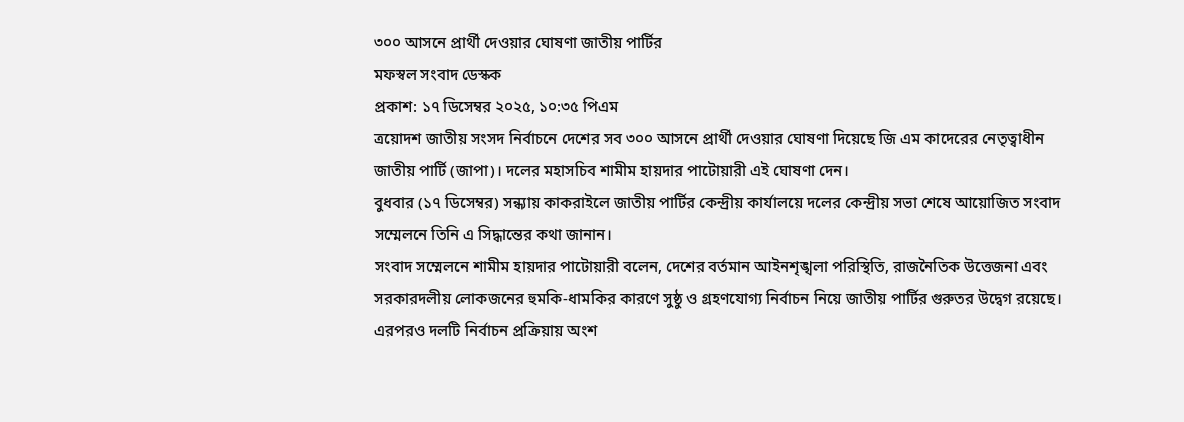৩০০ আসনে প্রার্থী দেওয়ার ঘোষণা জাতীয় পার্টির
মফস্বল সংবাদ ডেস্কক
প্রকাশ: ১৭ ডিসেম্বর ২০২৫, ১০:৩৫ পিএম
ত্রয়োদশ জাতীয় সংসদ নির্বাচনে দেশের সব ৩০০ আসনে প্রার্থী দেওয়ার ঘোষণা দিয়েছে জি এম কাদেরের নেতৃত্বাধীন জাতীয় পার্টি (জাপা)। দলের মহাসচিব শামীম হায়দার পাটোয়ারী এই ঘোষণা দেন।
বুধবার (১৭ ডিসেম্বর) সন্ধ্যায় কাকরাইলে জাতীয় পার্টির কেন্দ্রীয় কার্যালয়ে দলের কেন্দ্রীয় সভা শেষে আয়োজিত সংবাদ সম্মেলনে তিনি এ সিদ্ধান্তের কথা জানান।
সংবাদ সম্মেলনে শামীম হায়দার পাটোয়ারী বলেন, দেশের বর্তমান আইনশৃঙ্খলা পরিস্থিতি, রাজনৈতিক উত্তেজনা এবং সরকারদলীয় লোকজনের হুমকি-ধামকির কারণে সুষ্ঠু ও গ্রহণযোগ্য নির্বাচন নিয়ে জাতীয় পার্টির গুরুতর উদ্বেগ রয়েছে। এরপরও দলটি নির্বাচন প্রক্রিয়ায় অংশ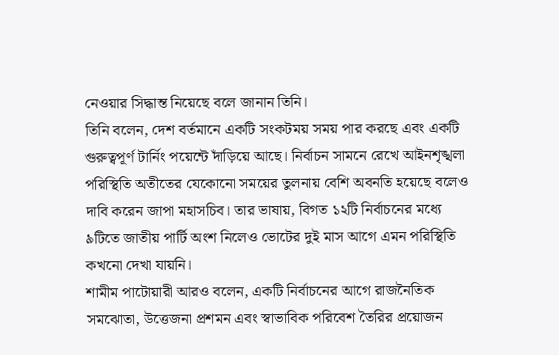নেওয়ার সিদ্ধান্ত নিয়েছে বলে জানান তিনি।
তিনি বলেন, দেশ বর্তমানে একটি সংকটময় সময় পার করছে এবং একটি গুরুত্বপূর্ণ টার্নিং পয়েন্টে দাঁড়িয়ে আছে। নির্বাচন সামনে রেখে আইনশৃঙ্খলা পরিস্থিতি অতীতের যেকোনো সময়ের তুলনায় বেশি অবনতি হয়েছে বলেও দাবি করেন জাপা মহাসচিব। তার ভাষায়, বিগত ১২টি নির্বাচনের মধ্যে ৯টিতে জাতীয় পার্টি অংশ নিলেও ভোটের দুই মাস আগে এমন পরিস্থিতি কখনো দেখা যায়নি।
শামীম পাটোয়ারী আরও বলেন, একটি নির্বাচনের আগে রাজনৈতিক সমঝোতা, উত্তেজনা প্রশমন এবং স্বাভাবিক পরিবেশ তৈরির প্রয়োজন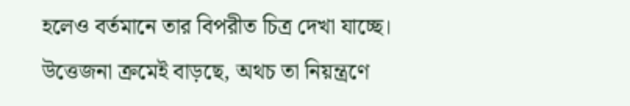হলেও বর্তমানে তার বিপরীত চিত্র দেখা যাচ্ছে। উত্তেজনা ক্রমেই বাড়ছে, অথচ তা নিয়ন্ত্রণে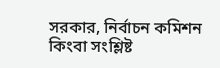সরকার, নির্বাচন কমিশন কিংবা সংশ্লিষ্ট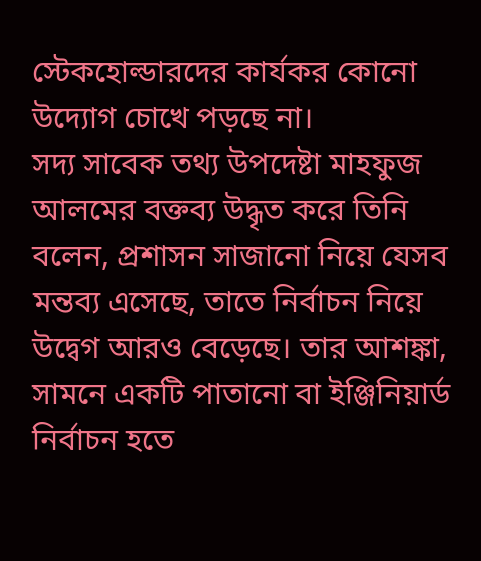স্টেকহোল্ডারদের কার্যকর কোনো উদ্যোগ চোখে পড়ছে না।
সদ্য সাবেক তথ্য উপদেষ্টা মাহফুজ আলমের বক্তব্য উদ্ধৃত করে তিনি বলেন, প্রশাসন সাজানো নিয়ে যেসব মন্তব্য এসেছে, তাতে নির্বাচন নিয়ে উদ্বেগ আরও বেড়েছে। তার আশঙ্কা, সামনে একটি পাতানো বা ইঞ্জিনিয়ার্ড নির্বাচন হতে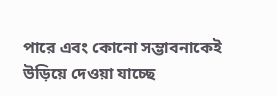পারে এবং কোনো সম্ভাবনাকেই উড়িয়ে দেওয়া যাচ্ছে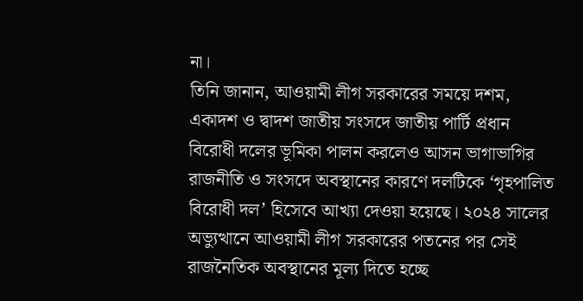না।
তিনি জানান, আওয়ামী লীগ সরকারের সময়ে দশম, একাদশ ও দ্বাদশ জাতীয় সংসদে জাতীয় পার্টি প্রধান বিরোধী দলের ভূমিকা পালন করলেও আসন ভাগাভাগির রাজনীতি ও সংসদে অবস্থানের কারণে দলটিকে ‘গৃহপালিত বিরোধী দল’ হিসেবে আখ্যা দেওয়া হয়েছে। ২০২৪ সালের অভ্যুত্থানে আওয়ামী লীগ সরকারের পতনের পর সেই রাজনৈতিক অবস্থানের মূল্য দিতে হচ্ছে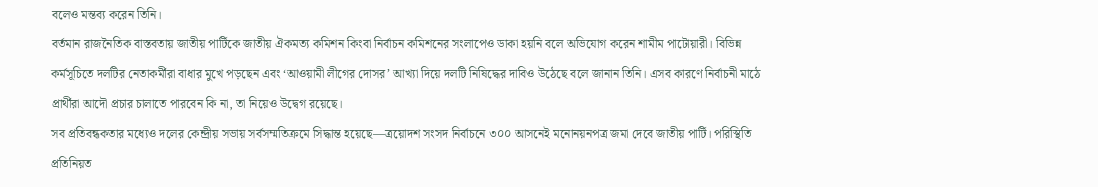বলেও মন্তব্য করেন তিনি।
বর্তমান রাজনৈতিক বাস্তবতায় জাতীয় পার্টিকে জাতীয় ঐকমত্য কমিশন কিংবা নির্বাচন কমিশনের সংলাপেও ডাকা হয়নি বলে অভিযোগ করেন শামীম পাটোয়ারী। বিভিন্ন কর্মসূচিতে দলটির নেতাকর্মীরা বাধার মুখে পড়ছেন এবং ‘আওয়ামী লীগের দোসর’ আখ্যা দিয়ে দলটি নিষিদ্ধের দাবিও উঠেছে বলে জানান তিনি। এসব কারণে নির্বাচনী মাঠে প্রার্থীরা আদৌ প্রচার চালাতে পারবেন কি না, তা নিয়েও উদ্বেগ রয়েছে।
সব প্রতিবন্ধকতার মধ্যেও দলের কেন্দ্রীয় সভায় সর্বসম্মতিক্রমে সিদ্ধান্ত হয়েছে—ত্রয়োদশ সংসদ নির্বাচনে ৩০০ আসনেই মনোনয়নপত্র জমা দেবে জাতীয় পার্টি। পরিস্থিতি প্রতিনিয়ত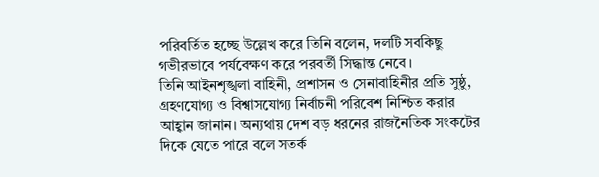পরিবর্তিত হচ্ছে উল্লেখ করে তিনি বলেন, দলটি সবকিছু গভীরভাবে পর্যবেক্ষণ করে পরবর্তী সিদ্ধান্ত নেবে।
তিনি আইনশৃঙ্খলা বাহিনী, প্রশাসন ও সেনাবাহিনীর প্রতি সুষ্ঠু, গ্রহণযোগ্য ও বিশ্বাসযোগ্য নির্বাচনী পরিবেশ নিশ্চিত করার আহ্বান জানান। অন্যথায় দেশ বড় ধরনের রাজনৈতিক সংকটের দিকে যেতে পারে বলে সতর্ক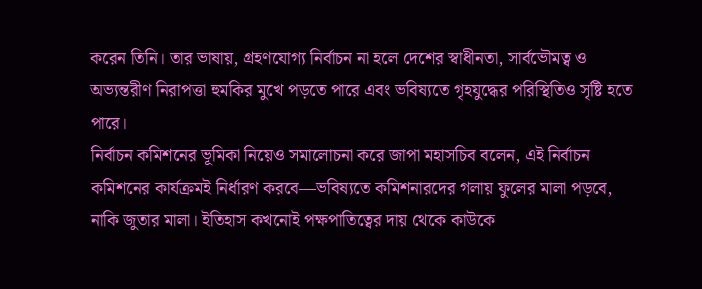করেন তিনি। তার ভাষায়, গ্রহণযোগ্য নির্বাচন না হলে দেশের স্বাধীনতা, সার্বভৌমত্ব ও অভ্যন্তরীণ নিরাপত্তা হুমকির মুখে পড়তে পারে এবং ভবিষ্যতে গৃহযুদ্ধের পরিস্থিতিও সৃষ্টি হতে পারে।
নির্বাচন কমিশনের ভূমিকা নিয়েও সমালোচনা করে জাপা মহাসচিব বলেন, এই নির্বাচন কমিশনের কার্যক্রমই নির্ধারণ করবে—ভবিষ্যতে কমিশনারদের গলায় ফুলের মালা পড়বে, নাকি জুতার মালা। ইতিহাস কখনোই পক্ষপাতিত্বের দায় থেকে কাউকে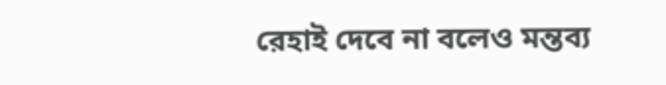রেহাই দেবে না বলেও মন্তব্য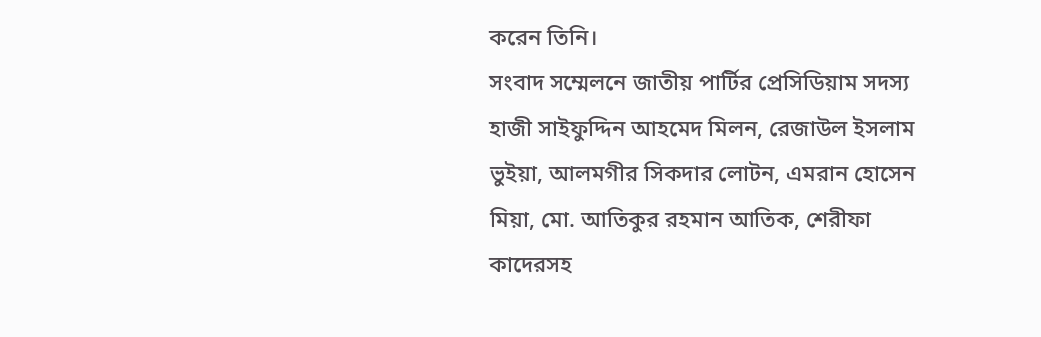করেন তিনি।
সংবাদ সম্মেলনে জাতীয় পার্টির প্রেসিডিয়াম সদস্য হাজী সাইফুদ্দিন আহমেদ মিলন, রেজাউল ইসলাম ভুইয়া, আলমগীর সিকদার লোটন, এমরান হোসেন মিয়া, মো. আতিকুর রহমান আতিক, শেরীফা কাদেরসহ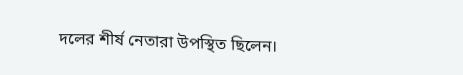দলের শীর্ষ নেতারা উপস্থিত ছিলেন।